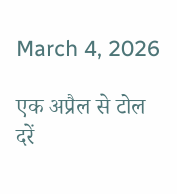March 4, 2026

एक अप्रैल से टोल दरें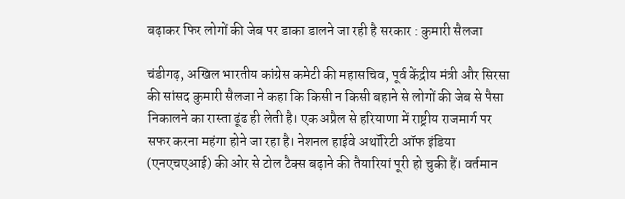बढ़ाकर फिर लोगों की जेब पर डाका डालने जा रही है सरकार : कुमारी सैलजा

चंडीगढ़, अखिल भारतीय कांग्रेस कमेटी की महासचिव, पूर्व केंद्रीय मंत्री और सिरसा की सांसद कुमारी सैलजा ने कहा कि किसी न किसी बहाने से लोगों की जेब से पैसा निकालने का रास्ता ढूंढ ही लेती है। एक अप्रैल से हरियाणा में राष्ट्रीय राजमार्ग पर सफर करना महंगा होने जा रहा है। नेशनल हाईवे अथॉरिटी ऑफ इंडिया (एनएचएआई) की ओर से टोल टैक्स बढ़ाने की तैयारियां पूरी हो चुकी हैं। वर्तमान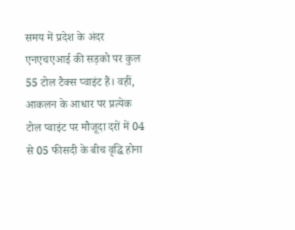समय में प्रदेश के अंदर एनएचएआई की सड़को पर कुल 55 टोल टैक्स प्वाइंट हैं। वहीं, आकलन के आधार पर प्रत्येक टोल प्वाइंट पर मौजूदा दरों में 04 से 05 फीसदी के बीच वृद्धि होना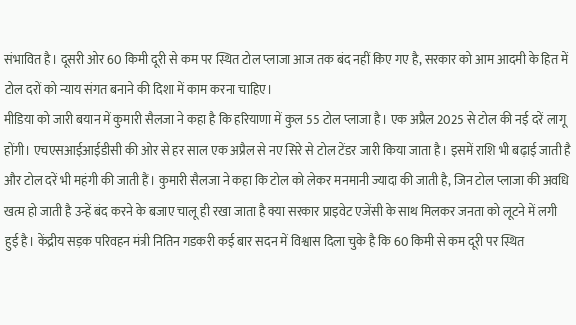संभावित है। दूसरी ओर 60 किमी दूरी से कम पर स्थित टोल प्लाजा आज तक बंद नहीं किए गए है, सरकार को आम आदमी के हित में टोल दरों को न्याय संगत बनाने की दिशा में काम करना चाहिए।
मीडिया को जारी बयान में कुमारी सैलजा ने कहा है कि हरियाणा में कुल 55 टोल प्लाजा है। एक अप्रैल 2025 से टोल की नई दरें लागू होंगी। एचएसआईआईडीसी की ओर से हर साल एक अप्रैल से नए सिरे से टोल टेंडर जारी किया जाता है। इसमें राशि भी बढ़ाई जाती है और टोल दरें भी महंगी की जाती हैं। कुमारी सैलजा ने कहा कि टोल को लेकर मनमानी ज्यादा की जाती है, जिन टोल प्लाजा की अवधि खत्म हो जाती है उन्हें बंद करने के बजाए चालू ही रखा जाता है क्या सरकार प्राइवेट एजेंसी के साथ मिलकर जनता को लूटने में लगी हुई है। केंद्रीय सड़क परिवहन मंत्री नितिन गडकरी कई बार सदन में विश्वास दिला चुके है कि 60 किमी से कम दूरी पर स्थित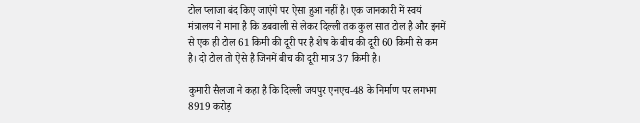टोल प्लाजा बंद किए जाएंगे पर ऐसा हुआ नहीं है। एक जानकारी में स्वयं मंत्रालय ने माना है कि डबवाली से लेकर दिल्ली तक कुल सात टोल है और इनमें से एक ही टोल 61 किमी की दूरी पर है शेष के बीच की दूरी 60 किमी से कम है। दो टोल तो ऐसे है जिनमें बीच की दूरी मात्र 37 किमी है।

कुमारी सैलजा ने कहा है कि दिल्ली जयपुर एनएच-48 के निर्माण पर लगभग 8919 करोड़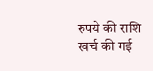रुपये की राशि खर्च की गई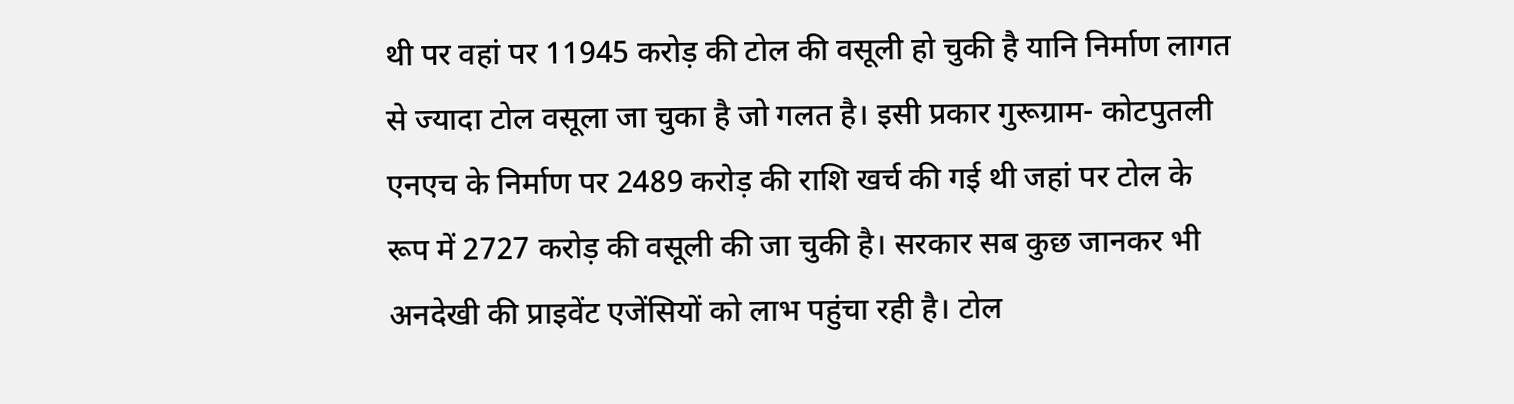थी पर वहां पर 11945 करोड़ की टोल की वसूली हो चुकी है यानि निर्माण लागत से ज्यादा टोल वसूला जा चुका है जो गलत है। इसी प्रकार गुरूग्राम- कोटपुतली एनएच के निर्माण पर 2489 करोड़ की राशि खर्च की गई थी जहां पर टोल के रूप में 2727 करोड़ की वसूली की जा चुकी है। सरकार सब कुछ जानकर भी अनदेखी की प्राइवेंट एजेंसियों को लाभ पहुंचा रही है। टोल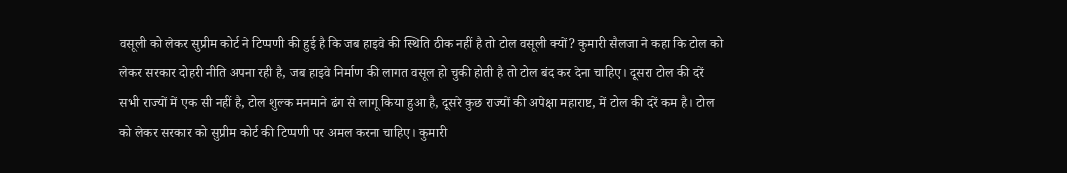वसूली को लेकर सुप्रीम कोर्ट ने टिप्पणी की हुई है कि जब हाइवे की स्थिति ठीक नहीं है तो टोल वसूली क्यों? कुमारी सैलजा ने कहा कि टोल को लेकर सरकार दोहरी नीति अपना रही है, जब हाइवे निर्माण की लागत वसूल हो चुकी होती है तो टोल बंद कर देना चाहिए। दूसरा टोल की दरें सभी राज्यों में एक सी नहीं है, टोल शुल्क मनमाने ढंग से लागू किया हुआ है, दूसरे कुछ राज्यों की अपेक्षा महाराष्ट, में टोल की दरें कम है। टोल को लेकर सरकार को सुप्रीम कोर्ट की टिप्पणी पर अमल करना चाहिए। कुमारी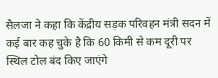सैलजा ने कहा कि केंद्रीय सड़क परिवहन मंत्री सदन में कई बार कह चुके है कि 60 किमी से कम दूरी पर स्थिल टोल बंद किए जाएंगे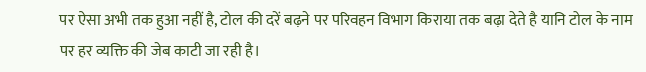पर ऐसा अभी तक हुआ नहीं है, टोल की दरें बढ़ने पर परिवहन विभाग किराया तक बढ़ा देते है यानि टोल के नाम पर हर व्यक्ति की जेब काटी जा रही है।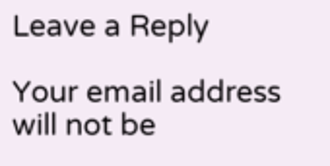Leave a Reply

Your email address will not be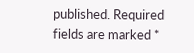published. Required fields are marked *